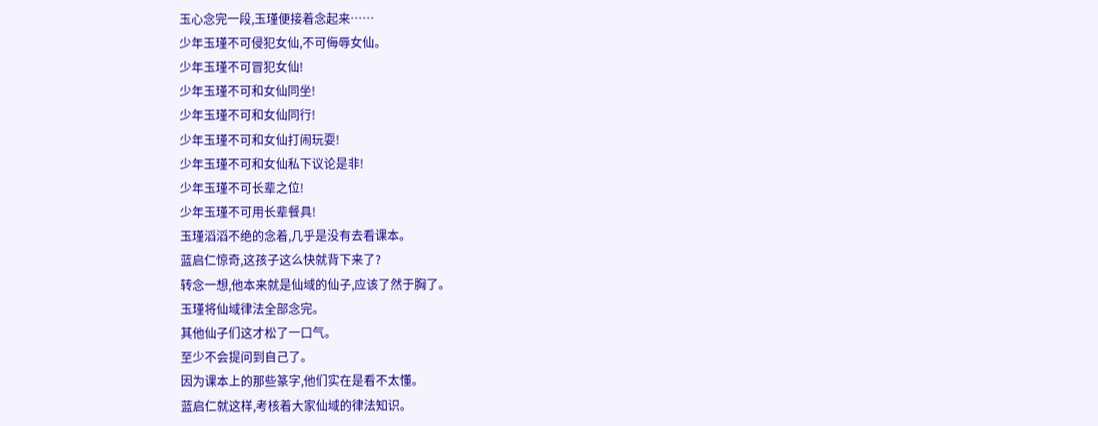玉心念完一段,玉瑾便接着念起来……
少年玉瑾不可侵犯女仙,不可侮辱女仙。
少年玉瑾不可冒犯女仙!
少年玉瑾不可和女仙同坐!
少年玉瑾不可和女仙同行!
少年玉瑾不可和女仙打闹玩耍!
少年玉瑾不可和女仙私下议论是非!
少年玉瑾不可长辈之位!
少年玉瑾不可用长辈餐具!
玉瑾滔滔不绝的念着,几乎是没有去看课本。
蓝启仁惊奇,这孩子这么快就背下来了?
转念一想,他本来就是仙域的仙子,应该了然于胸了。
玉瑾将仙域律法全部念完。
其他仙子们这才松了一口气。
至少不会提问到自己了。
因为课本上的那些篆字,他们实在是看不太懂。
蓝启仁就这样,考核着大家仙域的律法知识。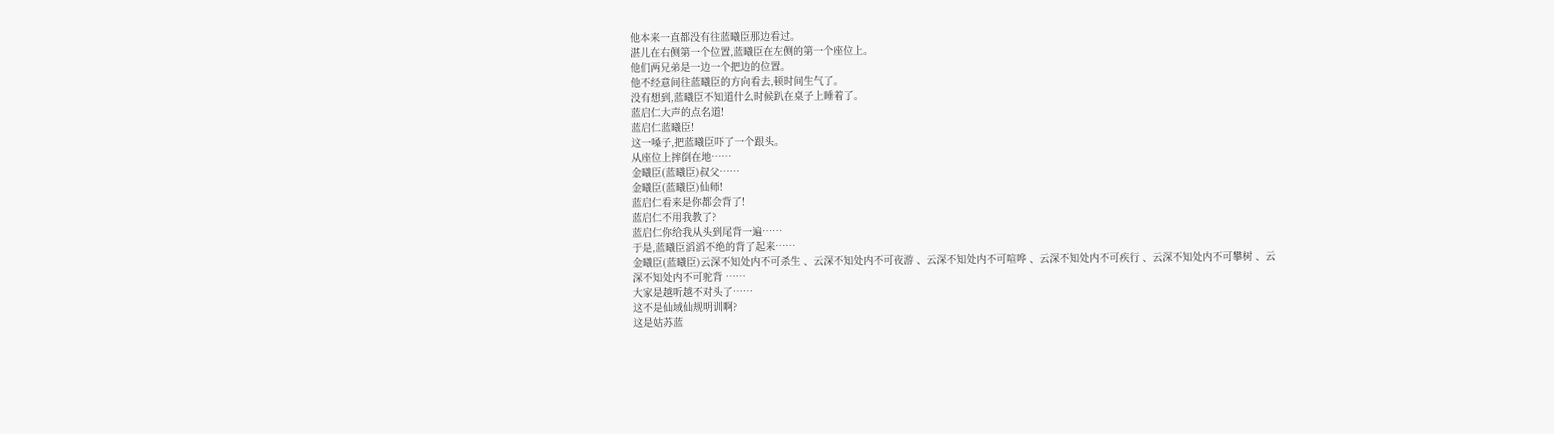他本来一直都没有往蓝曦臣那边看过。
湛儿在右侧第一个位置,蓝曦臣在左侧的第一个座位上。
他们两兄弟是一边一个把边的位置。
他不经意间往蓝曦臣的方向看去,顿时间生气了。
没有想到,蓝曦臣不知道什么时候趴在桌子上睡着了。
蓝启仁大声的点名道!
蓝启仁蓝曦臣!
这一嗓子,把蓝曦臣吓了一个跟头。
从座位上摔倒在地……
金曦臣(蓝曦臣)叔父……
金曦臣(蓝曦臣)仙师!
蓝启仁看来是你都会背了!
蓝启仁不用我教了?
蓝启仁你给我从头到尾背一遍……
于是,蓝曦臣滔滔不绝的背了起来……
金曦臣(蓝曦臣)云深不知处内不可杀生 、云深不知处内不可夜游 、云深不知处内不可喧哗 、云深不知处内不可疾行 、云深不知处内不可攀树 、云深不知处内不可驼背 ……
大家是越听越不对头了……
这不是仙域仙规明训啊?
这是姑苏蓝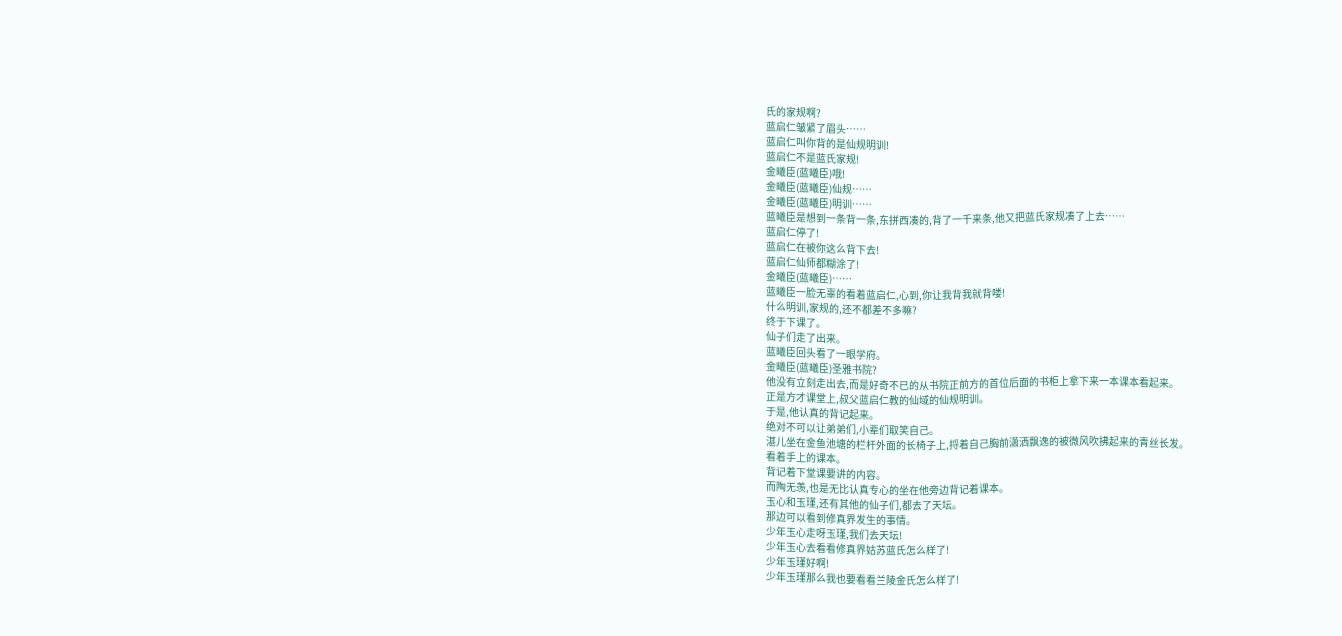氏的家规啊?
蓝启仁皱紧了眉头……
蓝启仁叫你背的是仙规明训!
蓝启仁不是蓝氏家规!
金曦臣(蓝曦臣)哦!
金曦臣(蓝曦臣)仙规……
金曦臣(蓝曦臣)明训……
蓝曦臣是想到一条背一条,东拼西凑的,背了一千来条,他又把蓝氏家规凑了上去……
蓝启仁停了!
蓝启仁在被你这么背下去!
蓝启仁仙师都糊涂了!
金曦臣(蓝曦臣)……
蓝曦臣一脸无辜的看着蓝启仁,心到,你让我背我就背喽!
什么明训,家规的,还不都差不多嘛?
终于下课了。
仙子们走了出来。
蓝曦臣回头看了一眼学府。
金曦臣(蓝曦臣)圣雅书院?
他没有立刻走出去,而是好奇不已的从书院正前方的首位后面的书柜上拿下来一本课本看起来。
正是方才课堂上,叔父蓝启仁教的仙域的仙规明训。
于是,他认真的背记起来。
绝对不可以让弟弟们,小辈们取笑自己。
湛儿坐在金鱼池塘的栏杆外面的长椅子上,捋着自己胸前潇洒飘逸的被微风吹拂起来的青丝长发。
看着手上的课本。
背记着下堂课要讲的内容。
而陶无羡,也是无比认真专心的坐在他旁边背记着课本。
玉心和玉瑾,还有其他的仙子们,都去了天坛。
那边可以看到修真界发生的事情。
少年玉心走呀玉瑾,我们去天坛!
少年玉心去看看修真界姑苏蓝氏怎么样了!
少年玉瑾好啊!
少年玉瑾那么我也要看看兰陵金氏怎么样了!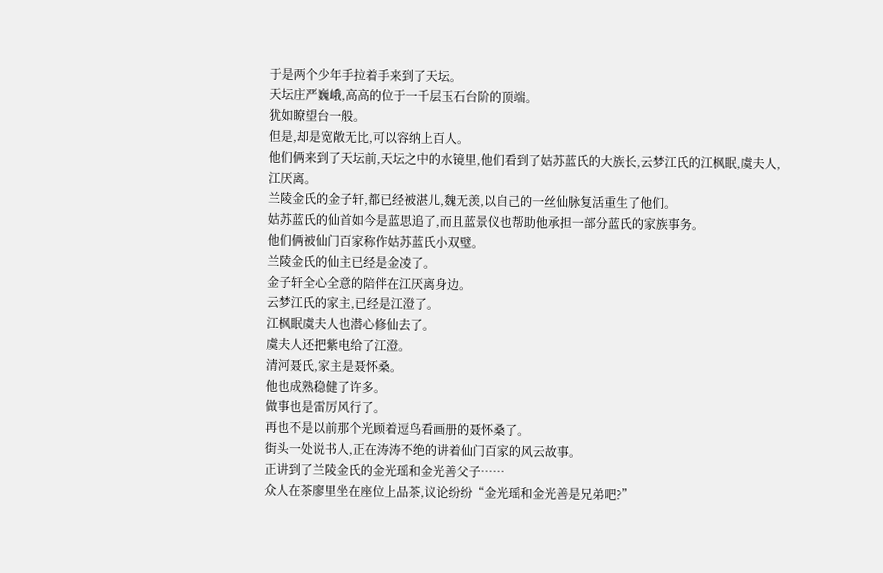于是两个少年手拉着手来到了天坛。
天坛庄严巍峨,高高的位于一千层玉石台阶的顶端。
犹如瞭望台一般。
但是,却是宽敞无比,可以容纳上百人。
他们俩来到了天坛前,天坛之中的水镜里,他们看到了姑苏蓝氏的大族长,云梦江氏的江枫眠,虞夫人,江厌离。
兰陵金氏的金子轩,都已经被湛儿,魏无羡,以自己的一丝仙脉复活重生了他们。
姑苏蓝氏的仙首如今是蓝思追了,而且蓝景仪也帮助他承担一部分蓝氏的家族事务。
他们俩被仙门百家称作姑苏蓝氏小双璧。
兰陵金氏的仙主已经是金凌了。
金子轩全心全意的陪伴在江厌离身边。
云梦江氏的家主,已经是江澄了。
江枫眠虞夫人也潜心修仙去了。
虞夫人还把紫电给了江澄。
清河聂氏,家主是聂怀桑。
他也成熟稳健了许多。
做事也是雷厉风行了。
再也不是以前那个光顾着逗鸟看画册的聂怀桑了。
街头一处说书人,正在涛涛不绝的讲着仙门百家的风云故事。
正讲到了兰陵金氏的金光瑶和金光善父子……
众人在茶廖里坐在座位上品茶,议论纷纷“金光瑶和金光善是兄弟吧?”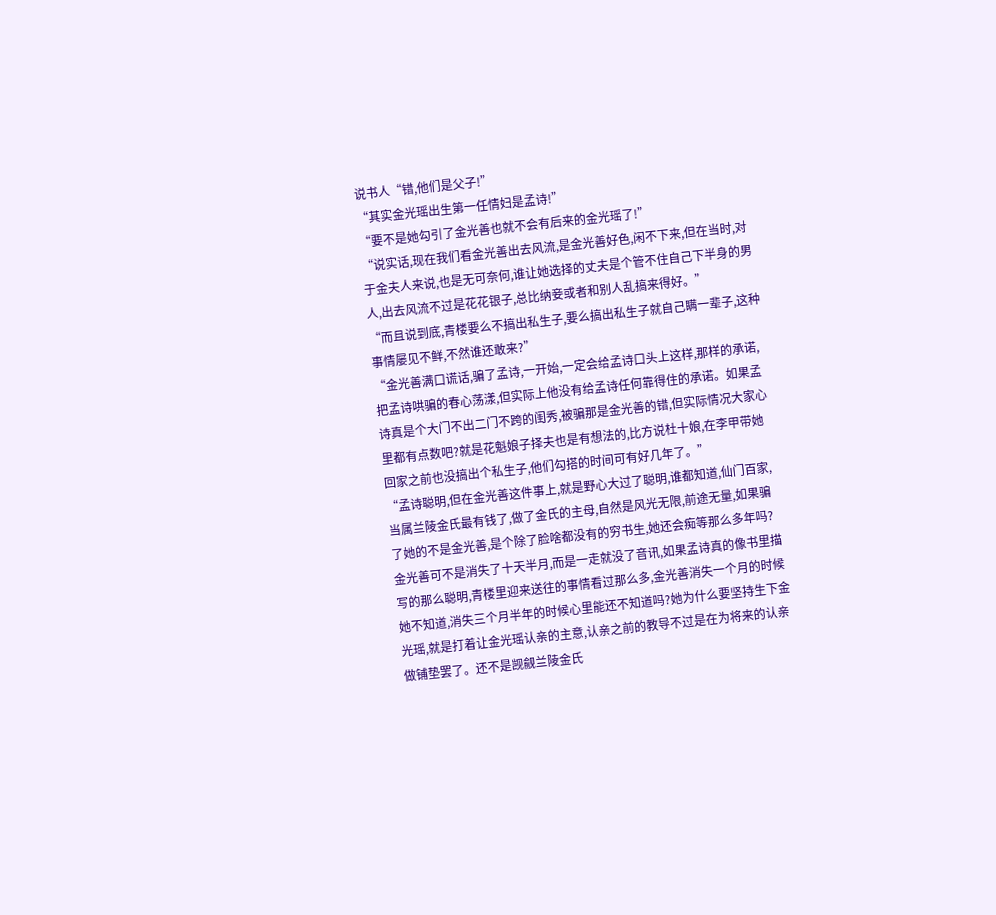说书人“错,他们是父子!”
“其实金光瑶出生第一任情妇是孟诗!”
“要不是她勾引了金光善也就不会有后来的金光瑶了!”
“说实话,现在我们看金光善出去风流,是金光善好色,闲不下来,但在当时,对于金夫人来说,也是无可奈何,谁让她选择的丈夫是个管不住自己下半身的男人,出去风流不过是花花银子,总比纳妾或者和别人乱搞来得好。”
“而且说到底,青楼要么不搞出私生子,要么搞出私生子就自己瞒一辈子,这种事情屡见不鲜,不然谁还敢来?”
“金光善满口谎话,骗了孟诗,一开始,一定会给孟诗口头上这样,那样的承诺,把孟诗哄骗的春心荡漾,但实际上他没有给孟诗任何靠得住的承诺。如果孟诗真是个大门不出二门不跨的闺秀,被骗那是金光善的错,但实际情况大家心里都有点数吧?就是花魁娘子择夫也是有想法的,比方说杜十娘,在李甲带她回家之前也没搞出个私生子,他们勾搭的时间可有好几年了。”
“孟诗聪明,但在金光善这件事上,就是野心大过了聪明,谁都知道,仙门百家,当属兰陵金氏最有钱了,做了金氏的主母,自然是风光无限,前途无量,如果骗了她的不是金光善,是个除了脸啥都没有的穷书生,她还会痴等那么多年吗?金光善可不是消失了十天半月,而是一走就没了音讯,如果孟诗真的像书里描写的那么聪明,青楼里迎来送往的事情看过那么多,金光善消失一个月的时候她不知道,消失三个月半年的时候心里能还不知道吗?她为什么要坚持生下金光瑶,就是打着让金光瑶认亲的主意,认亲之前的教导不过是在为将来的认亲做铺垫罢了。还不是觊觎兰陵金氏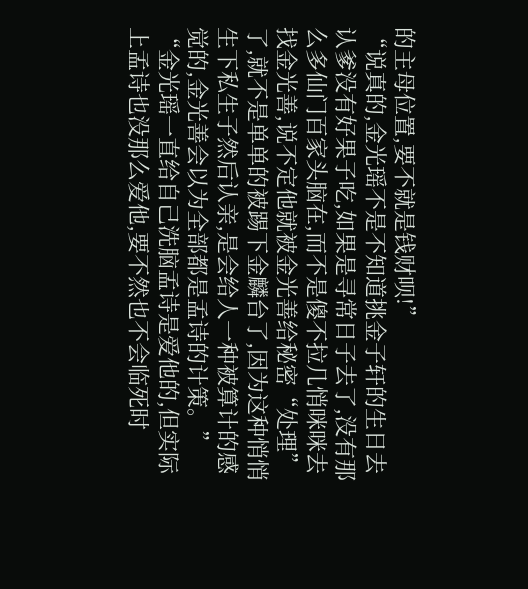的主母位置,要不就是钱财呗!”
“说真的,金光瑶不是不知道挑金子轩的生日去认爹没有好果子吃,如果是寻常日子去了,没有那么多仙门百家头脑在,而不是傻不拉几悄咪咪去找金光善,说不定他就被金光善给秘密“处理”了,就不是单单的被踢下金麟台了,因为这种悄悄生下私生子然后认亲,是会给人一种被算计的感觉的,金光善会以为全部都是孟诗的计策。”
“金光瑶一直给自己洗脑孟诗是爱他的,但实际上孟诗也没那么爱他,要不然也不会临死时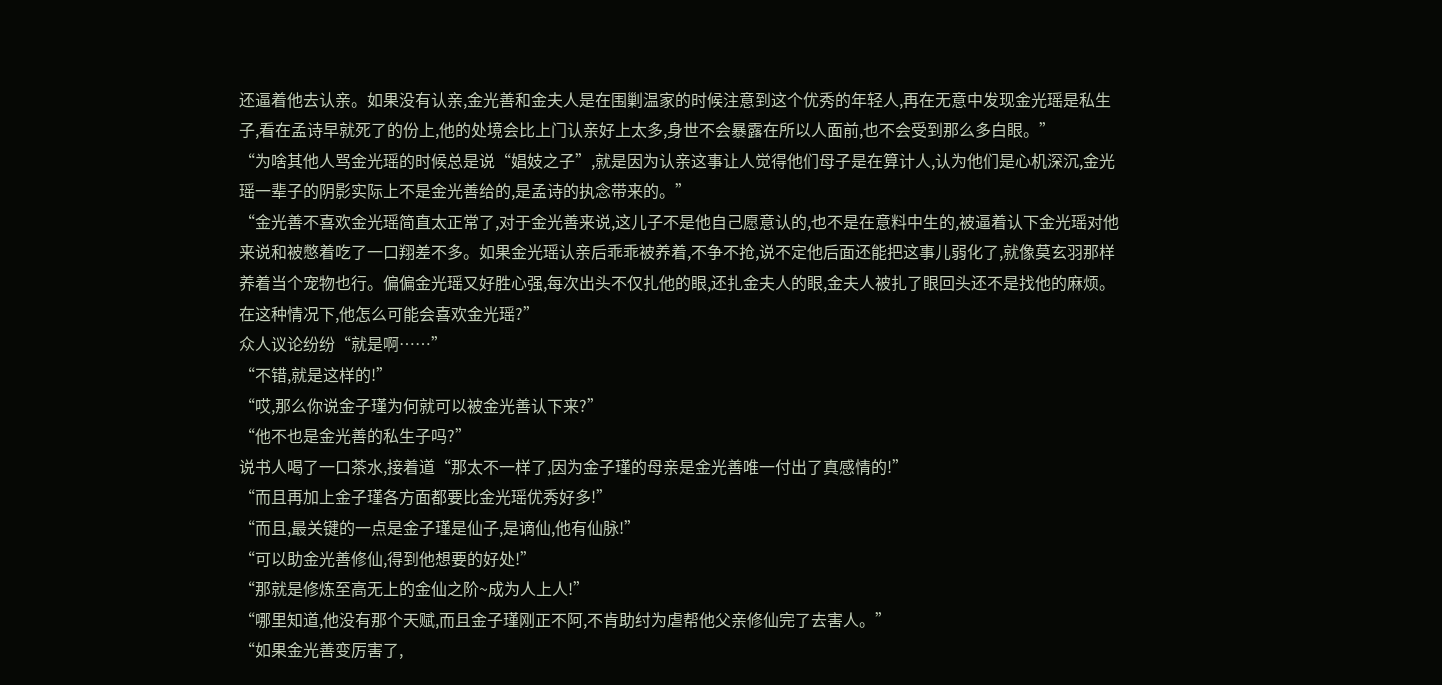还逼着他去认亲。如果没有认亲,金光善和金夫人是在围剿温家的时候注意到这个优秀的年轻人,再在无意中发现金光瑶是私生子,看在孟诗早就死了的份上,他的处境会比上门认亲好上太多,身世不会暴露在所以人面前,也不会受到那么多白眼。”
“为啥其他人骂金光瑶的时候总是说“娼妓之子”,就是因为认亲这事让人觉得他们母子是在算计人,认为他们是心机深沉,金光瑶一辈子的阴影实际上不是金光善给的,是孟诗的执念带来的。”
“金光善不喜欢金光瑶简直太正常了,对于金光善来说,这儿子不是他自己愿意认的,也不是在意料中生的,被逼着认下金光瑶对他来说和被憋着吃了一口翔差不多。如果金光瑶认亲后乖乖被养着,不争不抢,说不定他后面还能把这事儿弱化了,就像莫玄羽那样养着当个宠物也行。偏偏金光瑶又好胜心强,每次出头不仅扎他的眼,还扎金夫人的眼,金夫人被扎了眼回头还不是找他的麻烦。在这种情况下,他怎么可能会喜欢金光瑶?”
众人议论纷纷“就是啊……”
“不错,就是这样的!”
“哎,那么你说金子瑾为何就可以被金光善认下来?”
“他不也是金光善的私生子吗?”
说书人喝了一口茶水,接着道“那太不一样了,因为金子瑾的母亲是金光善唯一付出了真感情的!”
“而且再加上金子瑾各方面都要比金光瑶优秀好多!”
“而且,最关键的一点是金子瑾是仙子,是谪仙,他有仙脉!”
“可以助金光善修仙,得到他想要的好处!”
“那就是修炼至高无上的金仙之阶~成为人上人!”
“哪里知道,他没有那个天赋,而且金子瑾刚正不阿,不肯助纣为虐帮他父亲修仙完了去害人。”
“如果金光善变厉害了,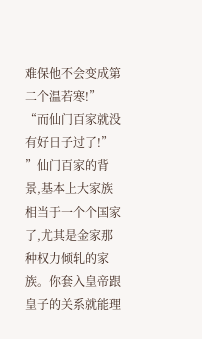难保他不会变成第二个温若寒!”
“而仙门百家就没有好日子过了!”
”仙门百家的背景,基本上大家族相当于一个个国家了,尤其是金家那种权力倾轧的家族。你套入皇帝跟皇子的关系就能理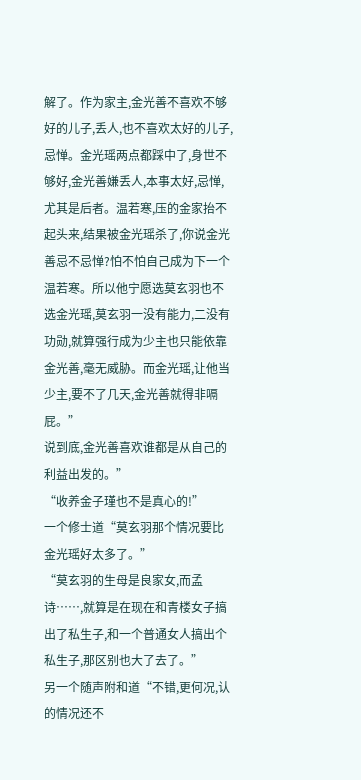解了。作为家主,金光善不喜欢不够好的儿子,丢人,也不喜欢太好的儿子,忌惮。金光瑶两点都踩中了,身世不够好,金光善嫌丢人,本事太好,忌惮,尤其是后者。温若寒,压的金家抬不起头来,结果被金光瑶杀了,你说金光善忌不忌惮?怕不怕自己成为下一个温若寒。所以他宁愿选莫玄羽也不选金光瑶,莫玄羽一没有能力,二没有功勋,就算强行成为少主也只能依靠金光善,毫无威胁。而金光瑶,让他当少主,要不了几天,金光善就得非嗝屁。”
说到底,金光善喜欢谁都是从自己的利益出发的。”
“收养金子瑾也不是真心的!”
一个修士道“莫玄羽那个情况要比金光瑶好太多了。”
“莫玄羽的生母是良家女,而孟诗……,就算是在现在和青楼女子搞出了私生子,和一个普通女人搞出个私生子,那区别也大了去了。”
另一个随声附和道“不错,更何况,认的情况还不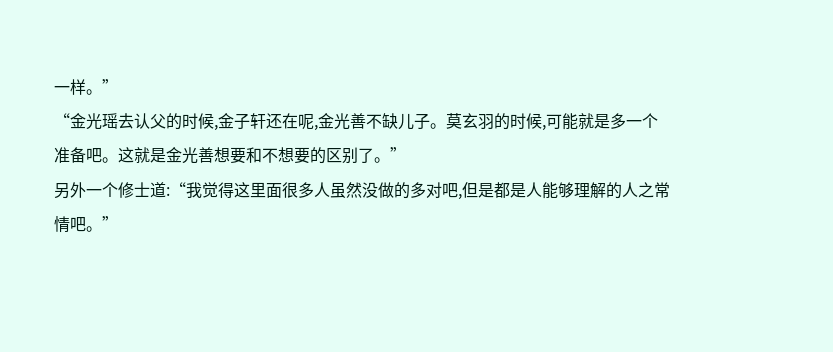一样。”
“金光瑶去认父的时候,金子轩还在呢,金光善不缺儿子。莫玄羽的时候,可能就是多一个准备吧。这就是金光善想要和不想要的区别了。”
另外一个修士道:“我觉得这里面很多人虽然没做的多对吧,但是都是人能够理解的人之常情吧。”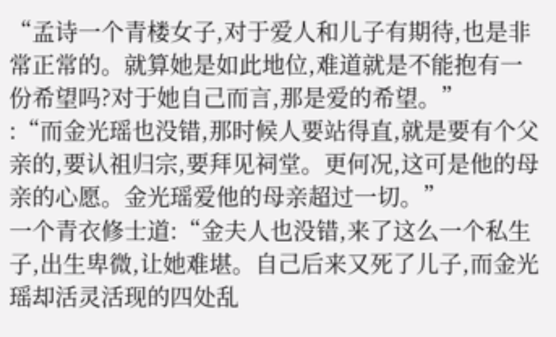“孟诗一个青楼女子,对于爱人和儿子有期待,也是非常正常的。就算她是如此地位,难道就是不能抱有一份希望吗?对于她自己而言,那是爱的希望。”
:“而金光瑶也没错,那时候人要站得直,就是要有个父亲的,要认祖归宗,要拜见祠堂。更何况,这可是他的母亲的心愿。金光瑶爱他的母亲超过一切。”
一个青衣修士道:“金夫人也没错,来了这么一个私生子,出生卑微,让她难堪。自己后来又死了儿子,而金光瑶却活灵活现的四处乱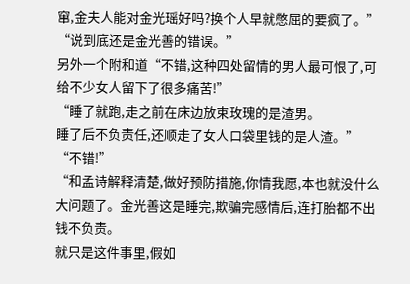窜,金夫人能对金光瑶好吗?换个人早就憋屈的要疯了。”
“说到底还是金光善的错误。”
另外一个附和道“不错,这种四处留情的男人最可恨了,可给不少女人留下了很多痛苦!”
“睡了就跑,走之前在床边放束玫瑰的是渣男。
睡了后不负责任,还顺走了女人口袋里钱的是人渣。”
“不错!”
“和孟诗解释清楚,做好预防措施,你情我愿,本也就没什么大问题了。金光善这是睡完,欺骗完感情后,连打胎都不出钱不负责。
就只是这件事里,假如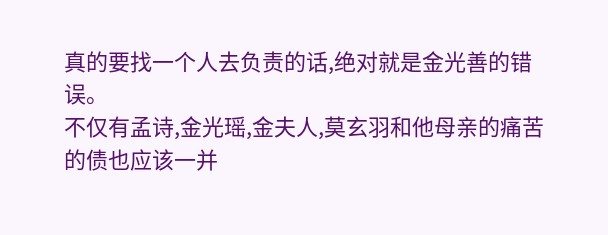真的要找一个人去负责的话,绝对就是金光善的错误。
不仅有孟诗,金光瑶,金夫人,莫玄羽和他母亲的痛苦的债也应该一并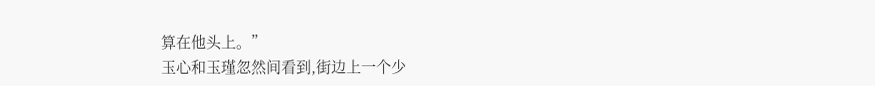算在他头上。”
玉心和玉瑾忽然间看到,街边上一个少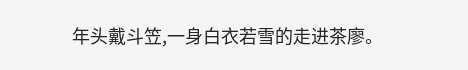年头戴斗笠,一身白衣若雪的走进茶廖。